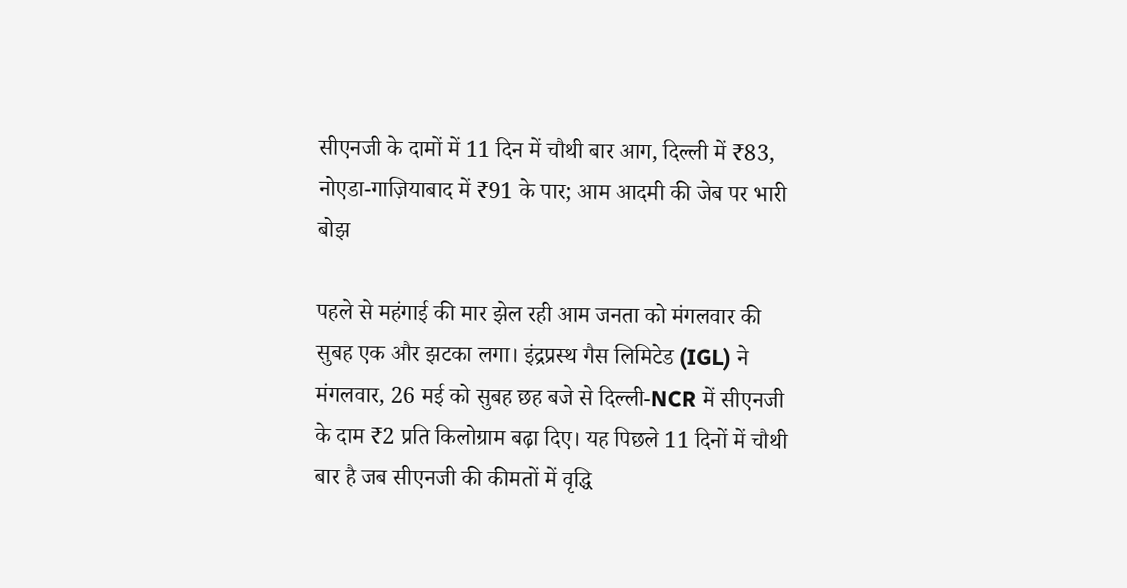सीएनजी के दामों में 11 दिन में चौथी बार आग, दिल्ली में ₹83, नोएडा-गाज़ियाबाद में ₹91 के पार; आम आदमी की जेब पर भारी बोझ

पहले से महंगाई की मार झेल रही आम जनता को मंगलवार की सुबह एक और झटका लगा। इंद्रप्रस्थ गैस लिमिटेड (IGL) ने मंगलवार, 26 मई को सुबह छह बजे से दिल्ली-NCR में सीएनजी के दाम ₹2 प्रति किलोग्राम बढ़ा दिए। यह पिछले 11 दिनों में चौथी बार है जब सीएनजी की कीमतों में वृद्धि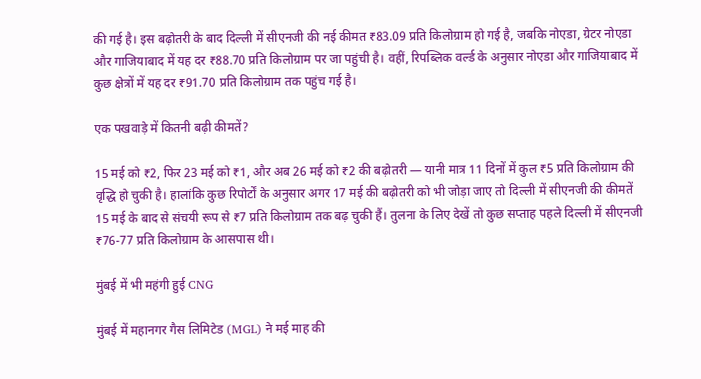की गई है। इस बढ़ोतरी के बाद दिल्ली में सीएनजी की नई कीमत ₹83.09 प्रति किलोग्राम हो गई है, जबकि नोएडा, ग्रेटर नोएडा और गाजियाबाद में यह दर ₹88.70 प्रति किलोग्राम पर जा पहुंची है। वहीं, रिपब्लिक वर्ल्ड के अनुसार नोएडा और गाजियाबाद में कुछ क्षेत्रों में यह दर ₹91.70 प्रति किलोग्राम तक पहुंच गई है।

एक पखवाड़े में कितनी बढ़ी कीमतें?

15 मई को ₹2, फिर 23 मई को ₹1, और अब 26 मई को ₹2 की बढ़ोतरी — यानी मात्र 11 दिनों में कुल ₹5 प्रति किलोग्राम की वृद्धि हो चुकी है। हालांकि कुछ रिपोर्टों के अनुसार अगर 17 मई की बढ़ोतरी को भी जोड़ा जाए तो दिल्ली में सीएनजी की कीमतें 15 मई के बाद से संचयी रूप से ₹7 प्रति किलोग्राम तक बढ़ चुकी हैं। तुलना के लिए देखें तो कुछ सप्ताह पहले दिल्ली में सीएनजी ₹76-77 प्रति किलोग्राम के आसपास थी।

मुंबई में भी महंगी हुई CNG

मुंबई में महानगर गैस लिमिटेड (MGL) ने मई माह की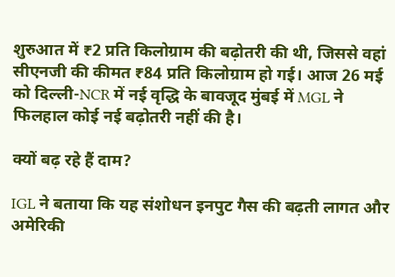शुरुआत में ₹2 प्रति किलोग्राम की बढ़ोतरी की थी, जिससे वहां सीएनजी की कीमत ₹84 प्रति किलोग्राम हो गई। आज 26 मई को दिल्ली-NCR में नई वृद्धि के बावजूद मुंबई में MGL ने फिलहाल कोई नई बढ़ोतरी नहीं की है।

क्यों बढ़ रहे हैं दाम?

IGL ने बताया कि यह संशोधन इनपुट गैस की बढ़ती लागत और अमेरिकी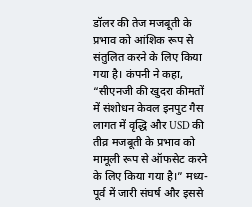डॉलर की तेज मजबूती के प्रभाव को आंशिक रूप से संतुलित करने के लिए किया गया है। कंपनी ने कहा, “सीएनजी की खुदरा कीमतों में संशोधन केवल इनपुट गैस लागत में वृद्धि और USD की तीव्र मजबूती के प्रभाव को मामूली रूप से ऑफसेट करने के लिए किया गया है।” मध्य-पूर्व में जारी संघर्ष और इससे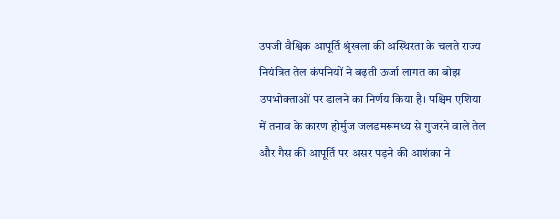उपजी वैश्विक आपूर्ति श्रृंखला की अस्थिरता के चलते राज्य नियंत्रित तेल कंपनियों ने बढ़ती ऊर्जा लागत का बोझ उपभोक्ताओं पर डालने का निर्णय किया है। पश्चिम एशिया में तनाव के कारण होर्मुज जलडमरूमध्य से गुजरने वाले तेल और गैस की आपूर्ति पर असर पड़ने की आशंका ने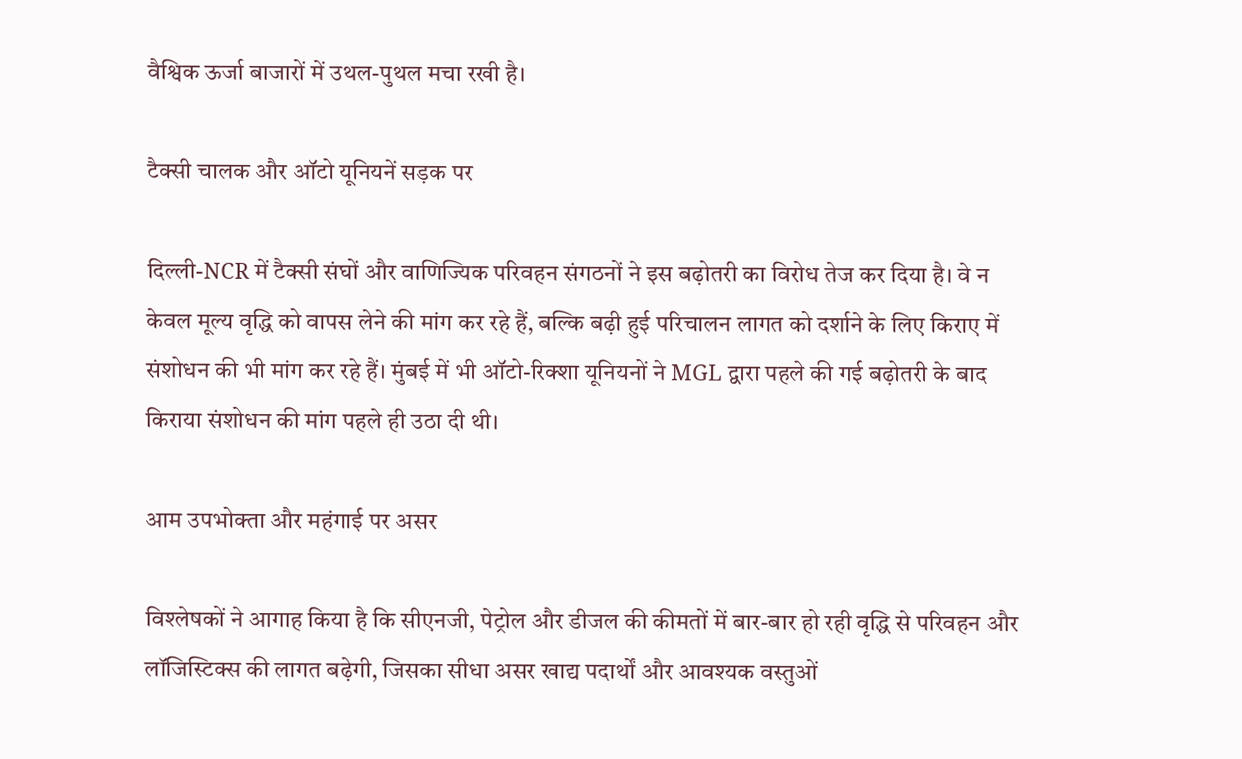वैश्विक ऊर्जा बाजारों में उथल-पुथल मचा रखी है।

टैक्सी चालक और ऑटो यूनियनें सड़क पर

दिल्ली-NCR में टैक्सी संघों और वाणिज्यिक परिवहन संगठनों ने इस बढ़ोतरी का विरोध तेज कर दिया है। वे न केवल मूल्य वृद्धि को वापस लेने की मांग कर रहे हैं, बल्कि बढ़ी हुई परिचालन लागत को दर्शाने के लिए किराए में संशोधन की भी मांग कर रहे हैं। मुंबई में भी ऑटो-रिक्शा यूनियनों ने MGL द्वारा पहले की गई बढ़ोतरी के बाद किराया संशोधन की मांग पहले ही उठा दी थी।

आम उपभोक्ता और महंगाई पर असर

विश्लेषकों ने आगाह किया है कि सीएनजी, पेट्रोल और डीजल की कीमतों में बार-बार हो रही वृद्धि से परिवहन और लॉजिस्टिक्स की लागत बढ़ेगी, जिसका सीधा असर खाद्य पदार्थों और आवश्यक वस्तुओं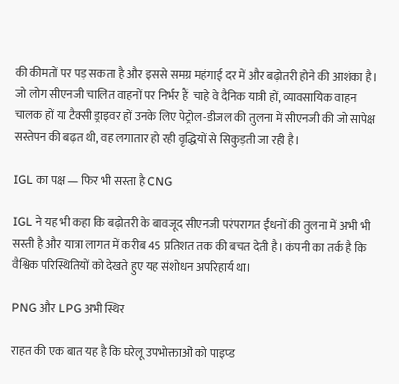की कीमतों पर पड़ सकता है और इससे समग्र महंगाई दर में और बढ़ोतरी होने की आशंका है। जो लोग सीएनजी चालित वाहनों पर निर्भर हैं  चाहे वे दैनिक यात्री हों, व्यावसायिक वाहन चालक हों या टैक्सी ड्राइवर हों उनके लिए पेट्रोल-डीजल की तुलना में सीएनजी की जो सापेक्ष सस्तेपन की बढ़त थी, वह लगातार हो रही वृद्धियों से सिकुड़ती जा रही है।

IGL का पक्ष — फिर भी सस्ता है CNG

IGL ने यह भी कहा कि बढ़ोतरी के बावजूद सीएनजी परंपरागत ईंधनों की तुलना में अभी भी सस्ती है और यात्रा लागत में करीब 45 प्रतिशत तक की बचत देती है। कंपनी का तर्क है कि वैश्विक परिस्थितियों को देखते हुए यह संशोधन अपरिहार्य था।

PNG और LPG अभी स्थिर

राहत की एक बात यह है कि घरेलू उपभोक्ताओं को पाइप्ड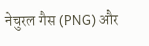नेचुरल गैस (PNG) और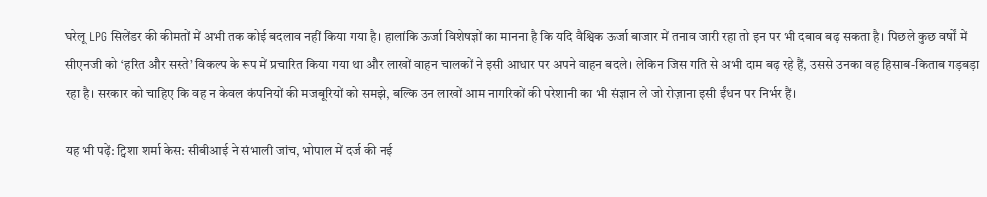घरेलू LPG सिलेंडर की कीमतों में अभी तक कोई बदलाव नहीं किया गया है। हालांकि ऊर्जा विशेषज्ञों का मानना है कि यदि वैश्विक ऊर्जा बाजार में तनाव जारी रहा तो इन पर भी दबाव बढ़ सकता है। पिछले कुछ वर्षों में सीएनजी को ‘हरित और सस्ते’ विकल्प के रूप में प्रचारित किया गया था और लाखों वाहन चालकों ने इसी आधार पर अपने वाहन बदले। लेकिन जिस गति से अभी दाम बढ़ रहे हैं, उससे उनका वह हिसाब-किताब गड़बड़ा रहा है। सरकार को चाहिए कि वह न केवल कंपनियों की मजबूरियों को समझे, बल्कि उन लाखों आम नागरिकों की परेशानी का भी संज्ञान ले जो रोज़ाना इसी ईंधन पर निर्भर हैं।

यह भी पढ़ें: ट्विशा शर्मा केस: सीबीआई ने संभाली जांच, भोपाल में दर्ज की नई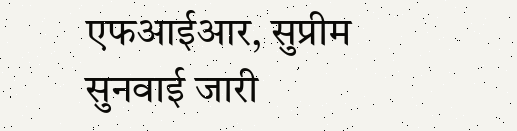एफआईआर, सुप्रीम सुनवाई जारी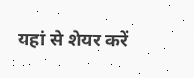यहां से शेयर करें